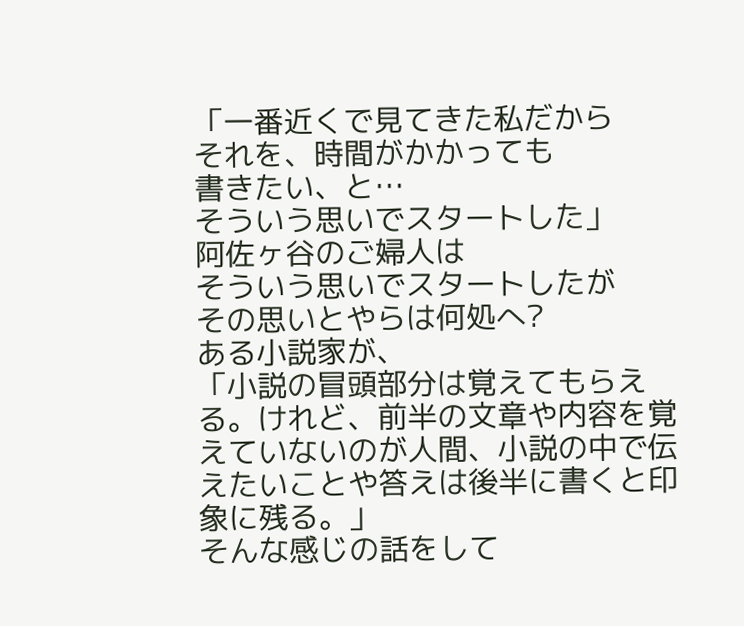「一番近くで見てきた私だから
それを、時間がかかっても
書きたい、と…
そういう思いでスタートした」
阿佐ヶ谷のご婦人は
そういう思いでスタートしたが
その思いとやらは何処へ?
ある小説家が、
「小説の冒頭部分は覚えてもらえる。けれど、前半の文章や内容を覚えていないのが人間、小説の中で伝えたいことや答えは後半に書くと印象に残る。」
そんな感じの話をして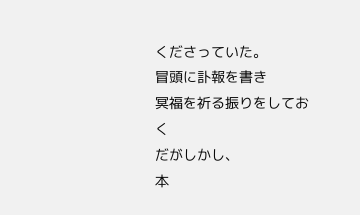くださっていた。
冒頭に訃報を書き
冥福を祈る振りをしておく
だがしかし、
本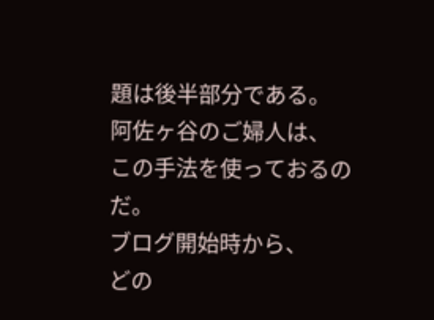題は後半部分である。
阿佐ヶ谷のご婦人は、
この手法を使っておるのだ。
ブログ開始時から、
どの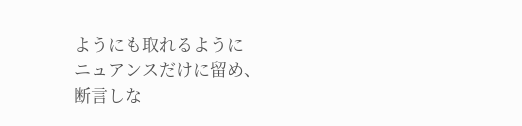ようにも取れるように
ニュアンスだけに留め、
断言しな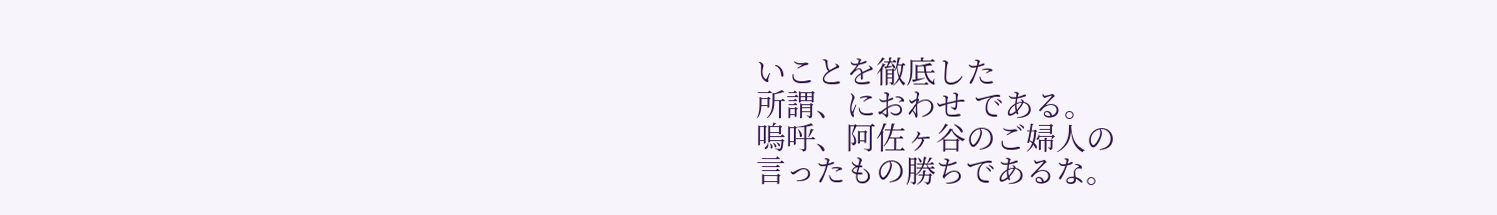いことを徹底した
所謂、におわせ である。
嗚呼、阿佐ヶ谷のご婦人の
言ったもの勝ちであるな。